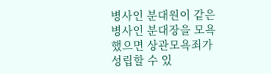병사인 분대원이 같은 병사인 분대장을 모욕했으면 상관모욕죄가 성립할 수 있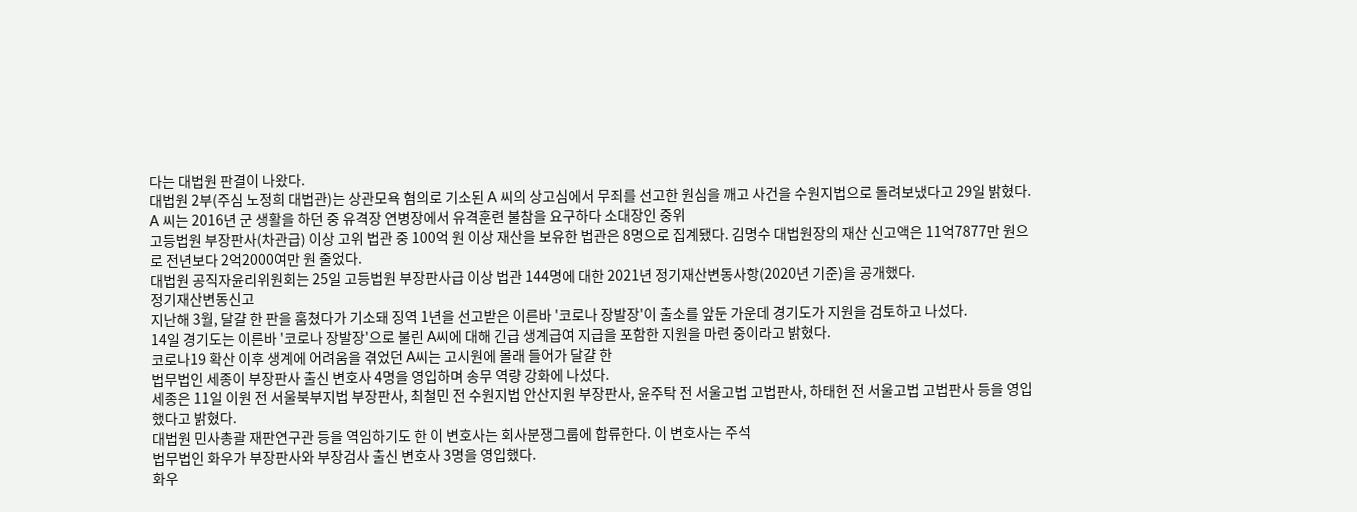다는 대법원 판결이 나왔다.
대법원 2부(주심 노정희 대법관)는 상관모욕 혐의로 기소된 A 씨의 상고심에서 무죄를 선고한 원심을 깨고 사건을 수원지법으로 돌려보냈다고 29일 밝혔다.
A 씨는 2016년 군 생활을 하던 중 유격장 연병장에서 유격훈련 불참을 요구하다 소대장인 중위
고등법원 부장판사(차관급) 이상 고위 법관 중 100억 원 이상 재산을 보유한 법관은 8명으로 집계됐다. 김명수 대법원장의 재산 신고액은 11억7877만 원으로 전년보다 2억2000여만 원 줄었다.
대법원 공직자윤리위원회는 25일 고등법원 부장판사급 이상 법관 144명에 대한 2021년 정기재산변동사항(2020년 기준)을 공개했다.
정기재산변동신고
지난해 3월, 달걀 한 판을 훔쳤다가 기소돼 징역 1년을 선고받은 이른바 '코로나 장발장'이 출소를 앞둔 가운데 경기도가 지원을 검토하고 나섰다.
14일 경기도는 이른바 '코로나 장발장'으로 불린 A씨에 대해 긴급 생계급여 지급을 포함한 지원을 마련 중이라고 밝혔다.
코로나19 확산 이후 생계에 어려움을 겪었던 A씨는 고시원에 몰래 들어가 달걀 한
법무법인 세종이 부장판사 출신 변호사 4명을 영입하며 송무 역량 강화에 나섰다.
세종은 11일 이원 전 서울북부지법 부장판사, 최철민 전 수원지법 안산지원 부장판사, 윤주탁 전 서울고법 고법판사, 하태헌 전 서울고법 고법판사 등을 영입했다고 밝혔다.
대법원 민사총괄 재판연구관 등을 역임하기도 한 이 변호사는 회사분쟁그룹에 합류한다. 이 변호사는 주석
법무법인 화우가 부장판사와 부장검사 출신 변호사 3명을 영입했다.
화우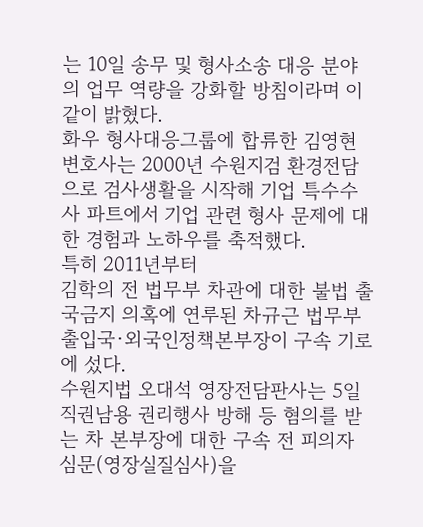는 10일 송무 및 형사소송 대응 분야의 업무 역량을 강화할 방침이라며 이같이 밝혔다.
화우 형사대응그룹에 합류한 김영현 변호사는 2000년 수원지검 환경전담으로 검사생활을 시작해 기업 특수수사 파트에서 기업 관련 형사 문제에 대한 경험과 노하우를 축적했다.
특히 2011년부터
김학의 전 법무부 차관에 대한 불법 출국금지 의혹에 연루된 차규근 법무부 출입국·외국인정책본부장이 구속 기로에 섰다.
수원지법 오대석 영장전담판사는 5일 직권남용 권리행사 방해 등 혐의를 받는 차 본부장에 대한 구속 전 피의자 심문(영장실질심사)을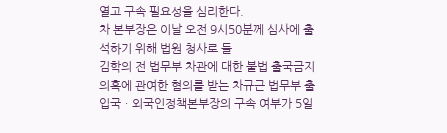열고 구속 필요성을 심리한다.
차 본부장은 이날 오전 9시50분께 심사에 출석하기 위해 법원 청사로 들
김학의 전 법무부 차관에 대한 불법 출국금지 의혹에 관여한 혐의를 받는 차규근 법무부 출입국ㆍ외국인정책본부장의 구속 여부가 5일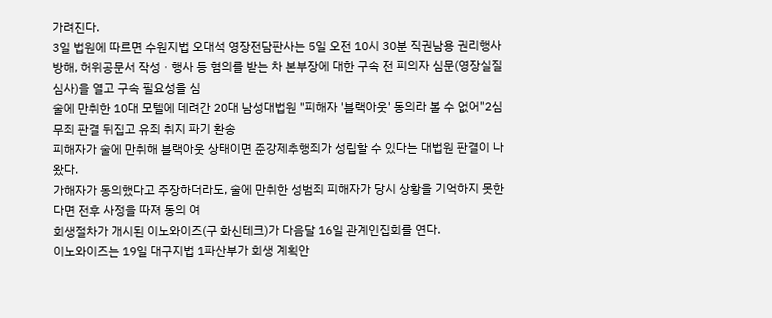가려진다.
3일 법원에 따르면 수원지법 오대석 영장전담판사는 5일 오전 10시 30분 직권남용 권리행사방해, 허위공문서 작성ㆍ행사 등 혐의를 받는 차 본부장에 대한 구속 전 피의자 심문(영장실질심사)을 열고 구속 필요성을 심
술에 만취한 10대 모텔에 데려간 20대 남성대법원 "피해자 '블랙아웃' 동의라 볼 수 없어"2심 무죄 판결 뒤집고 유죄 취지 파기 환송
피해자가 술에 만취해 블랙아웃 상태이면 준강제추행죄가 성립할 수 있다는 대법원 판결이 나왔다.
가해자가 동의했다고 주장하더라도, 술에 만취한 성범죄 피해자가 당시 상황을 기억하지 못한다면 전후 사정을 따져 동의 여
회생절차가 개시된 이노와이즈(구 화신테크)가 다음달 16일 관계인집회를 연다.
이노와이즈는 19일 대구지법 1파산부가 회생 계획안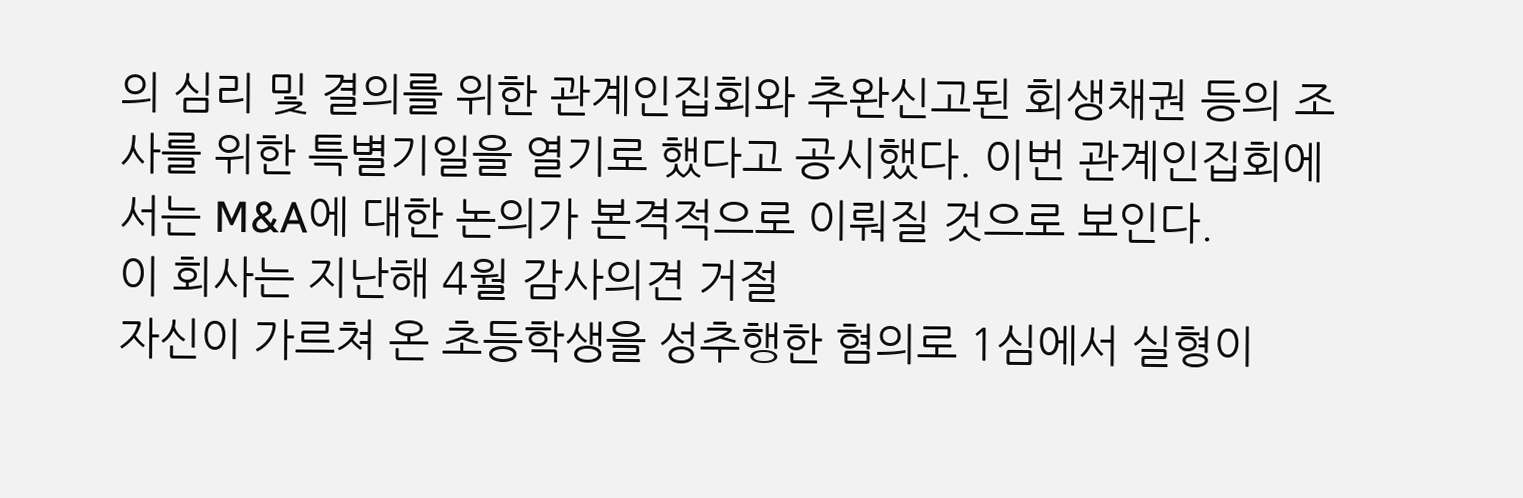의 심리 및 결의를 위한 관계인집회와 추완신고된 회생채권 등의 조사를 위한 특별기일을 열기로 했다고 공시했다. 이번 관계인집회에서는 M&A에 대한 논의가 본격적으로 이뤄질 것으로 보인다.
이 회사는 지난해 4월 감사의견 거절
자신이 가르쳐 온 초등학생을 성추행한 혐의로 1심에서 실형이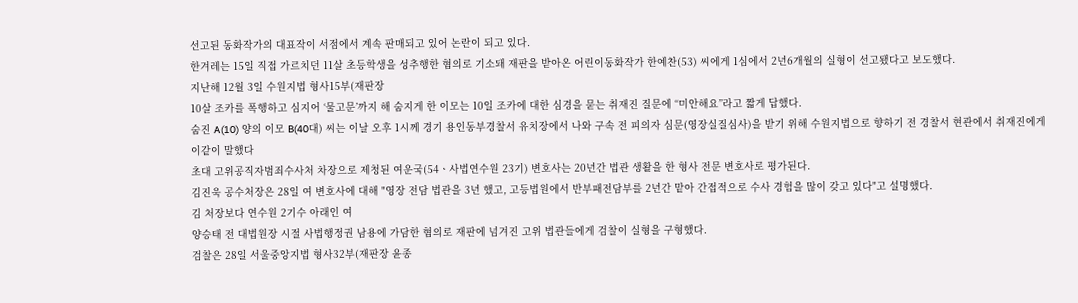선고된 동화작가의 대표작이 서점에서 계속 판매되고 있어 논란이 되고 있다.
한겨레는 15일 직접 가르치던 11살 초등학생을 성추행한 혐의로 기소돼 재판을 받아온 어린이동화작가 한예찬(53) 씨에게 1심에서 2년6개월의 실형이 선고됐다고 보도했다.
지난해 12월 3일 수원지법 형사15부(재판장
10살 조카를 폭행하고 심지어 ‘물고문’까지 해 숨지게 한 이모는 10일 조카에 대한 심경을 묻는 취재진 질문에 “미안해요”라고 짧게 답했다.
숨진 A(10) 양의 이모 B(40대) 씨는 이날 오후 1시께 경기 용인동부경찰서 유치장에서 나와 구속 전 피의자 심문(영장실질심사)을 받기 위해 수원지법으로 향하기 전 경찰서 현관에서 취재진에게 이같이 말했다
초대 고위공직자범죄수사처 차장으로 제청된 여운국(54ㆍ사법연수원 23기) 변호사는 20년간 법관 생활을 한 형사 전문 변호사로 평가된다.
김진욱 공수처장은 28일 여 변호사에 대해 "영장 전담 법관을 3년 했고, 고등법원에서 반부패전담부를 2년간 맡아 간접적으로 수사 경험을 많이 갖고 있다"고 설명했다.
김 처장보다 연수원 2기수 아래인 여
양승태 전 대법원장 시절 사법행정권 남용에 가담한 혐의로 재판에 넘겨진 고위 법관들에게 검찰이 실형을 구형했다.
검찰은 28일 서울중앙지법 형사32부(재판장 윤종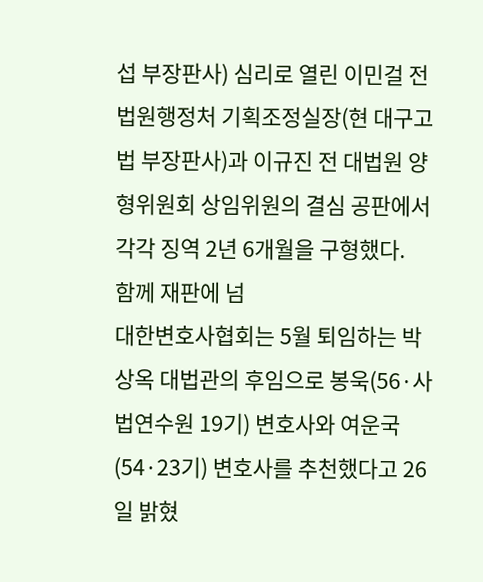섭 부장판사) 심리로 열린 이민걸 전 법원행정처 기획조정실장(현 대구고법 부장판사)과 이규진 전 대법원 양형위원회 상임위원의 결심 공판에서 각각 징역 2년 6개월을 구형했다.
함께 재판에 넘
대한변호사협회는 5월 퇴임하는 박상옥 대법관의 후임으로 봉욱(56·사법연수원 19기) 변호사와 여운국(54·23기) 변호사를 추천했다고 26일 밝혔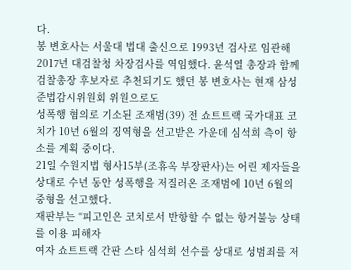다.
봉 변호사는 서울대 법대 출신으로 1993년 검사로 임관해 2017년 대검찰청 차장검사를 역임했다. 윤석열 총장과 함께 검찰총장 후보자로 추천되기도 했던 봉 변호사는 현재 삼성 준법감시위원회 위원으로도
성폭행 혐의로 기소된 조재범(39) 전 쇼트트랙 국가대표 코치가 10년 6월의 징역형을 선고받은 가운데 심석희 측이 항소를 계획 중이다.
21일 수원지법 형사15부(조휴옥 부장판사)는 어린 제자들을 상대로 수년 동안 성폭행을 저질러온 조재범에 10년 6월의 중형을 선고했다.
재판부는 “피고인은 코치로서 반항할 수 없는 항거불능 상태를 이용 피해자
여자 쇼트트랙 간판 스타 심석희 선수를 상대로 성범죄를 저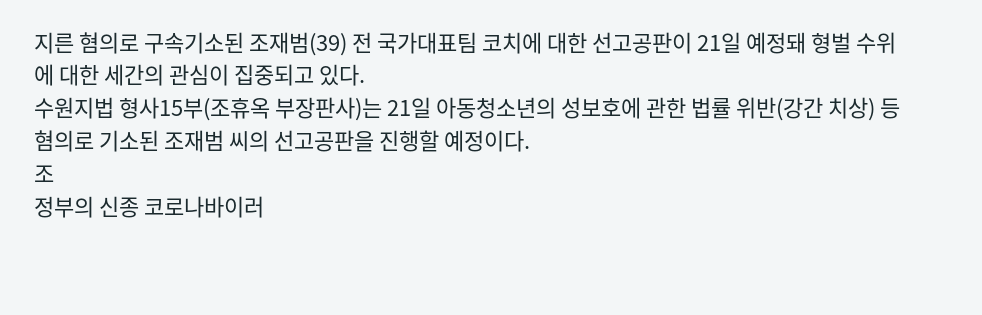지른 혐의로 구속기소된 조재범(39) 전 국가대표팀 코치에 대한 선고공판이 21일 예정돼 형벌 수위에 대한 세간의 관심이 집중되고 있다.
수원지법 형사15부(조휴옥 부장판사)는 21일 아동청소년의 성보호에 관한 법률 위반(강간 치상) 등 혐의로 기소된 조재범 씨의 선고공판을 진행할 예정이다.
조
정부의 신종 코로나바이러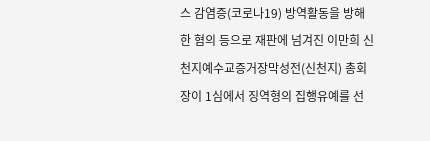스 감염증(코로나19) 방역활동을 방해한 혐의 등으로 재판에 넘겨진 이만희 신천지예수교증거장막성전(신천지) 총회장이 1심에서 징역형의 집행유예를 선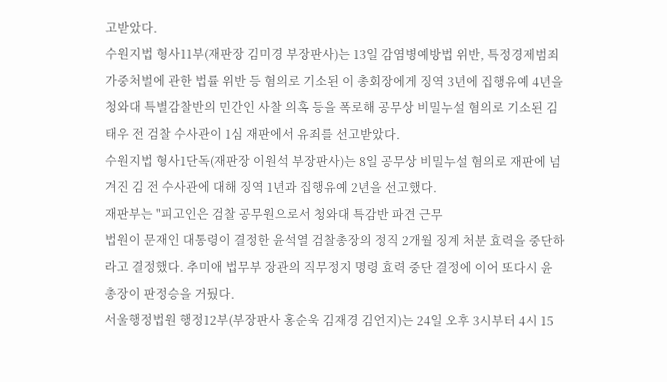고받았다.
수원지법 형사11부(재판장 김미경 부장판사)는 13일 감염병예방법 위반, 특정경제범죄가중처벌에 관한 법률 위반 등 혐의로 기소된 이 총회장에게 징역 3년에 집행유예 4년을
청와대 특별감찰반의 민간인 사찰 의혹 등을 폭로해 공무상 비밀누설 혐의로 기소된 김태우 전 검찰 수사관이 1심 재판에서 유죄를 선고받았다.
수원지법 형사1단독(재판장 이원석 부장판사)는 8일 공무상 비밀누설 혐의로 재판에 넘겨진 김 전 수사관에 대해 징역 1년과 집행유예 2년을 선고했다.
재판부는 "피고인은 검찰 공무원으로서 청와대 특감반 파견 근무
법원이 문재인 대통령이 결정한 윤석열 검찰총장의 정직 2개월 징계 처분 효력을 중단하라고 결정했다. 추미애 법무부 장관의 직무정지 명령 효력 중단 결정에 이어 또다시 윤 총장이 판정승을 거뒀다.
서울행정법원 행정12부(부장판사 홍순욱 김재경 김언지)는 24일 오후 3시부터 4시 15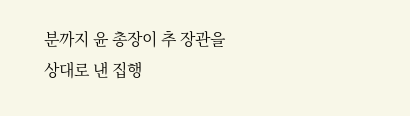분까지 윤 총장이 추 장관을 상대로 낸 집행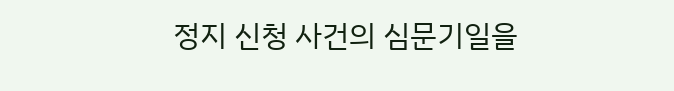정지 신청 사건의 심문기일을